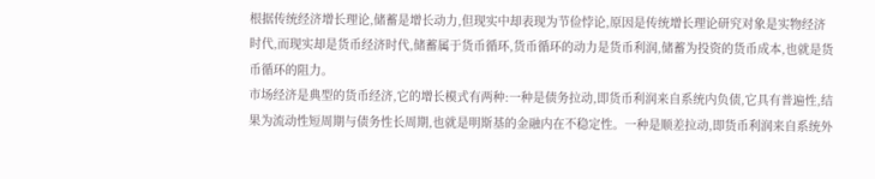根据传统经济增长理论,储蓄是增长动力,但现实中却表现为节俭悖论,原因是传统增长理论研究对象是实物经济时代,而现实却是货币经济时代,储蓄属于货币循环,货币循环的动力是货币利润,储蓄为投资的货币成本,也就是货币循环的阻力。
市场经济是典型的货币经济,它的增长模式有两种:一种是债务拉动,即货币利润来自系统内负债,它具有普遍性,结果为流动性短周期与债务性长周期,也就是明斯基的金融内在不稳定性。一种是顺差拉动,即货币利润来自系统外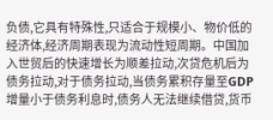负债,它具有特殊性,只适合于规模小、物价低的经济体,经济周期表现为流动性短周期。中国加入世贸后的快速增长为顺差拉动,次贷危机后为债务拉动,对于债务拉动,当债务累积存量至GDP增量小于债务利息时,债务人无法继续借贷,货币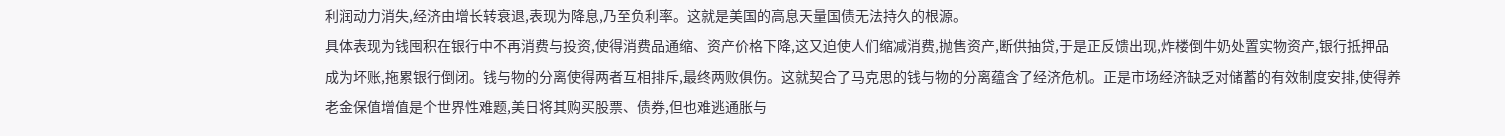利润动力消失,经济由增长转衰退,表现为降息,乃至负利率。这就是美国的高息天量国债无法持久的根源。
具体表现为钱囤积在银行中不再消费与投资,使得消费品通缩、资产价格下降,这又迫使人们缩减消费,抛售资产,断供抽贷,于是正反馈出现,炸楼倒牛奶处置实物资产,银行抵押品成为坏账,拖累银行倒闭。钱与物的分离使得两者互相排斥,最终两败俱伤。这就契合了马克思的钱与物的分离蕴含了经济危机。正是市场经济缺乏对储蓄的有效制度安排,使得养老金保值增值是个世界性难题,美日将其购买股票、债券,但也难逃通胀与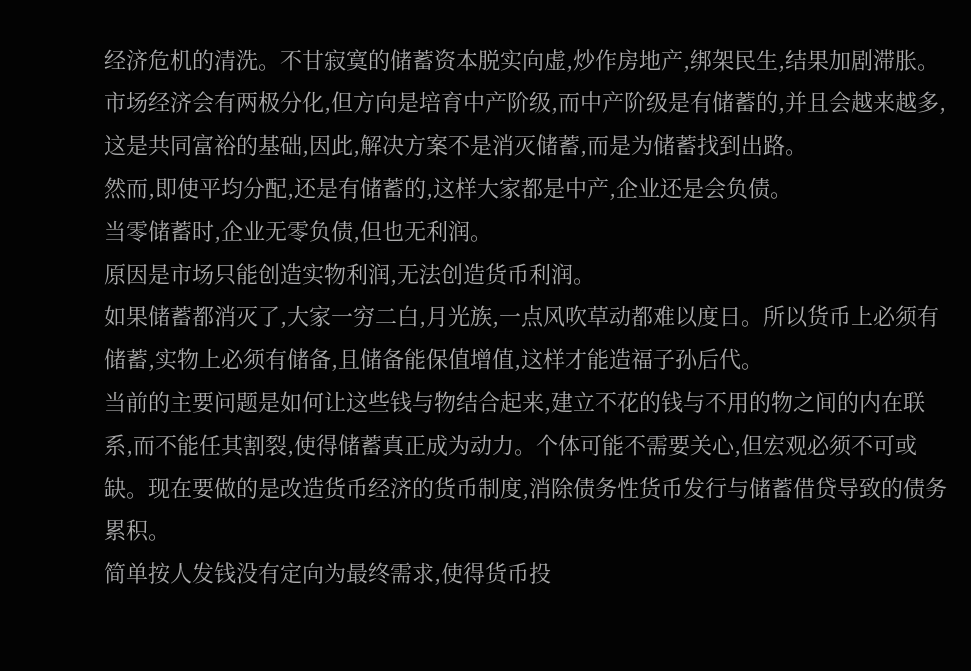经济危机的清洗。不甘寂寞的储蓄资本脱实向虚,炒作房地产,绑架民生,结果加剧滞胀。
市场经济会有两极分化,但方向是培育中产阶级,而中产阶级是有储蓄的,并且会越来越多,这是共同富裕的基础,因此,解决方案不是消灭储蓄,而是为储蓄找到出路。
然而,即使平均分配,还是有储蓄的,这样大家都是中产,企业还是会负债。
当零储蓄时,企业无零负债,但也无利润。
原因是市场只能创造实物利润,无法创造货币利润。
如果储蓄都消灭了,大家一穷二白,月光族,一点风吹草动都难以度日。所以货币上必须有储蓄,实物上必须有储备,且储备能保值增值,这样才能造福子孙后代。
当前的主要问题是如何让这些钱与物结合起来,建立不花的钱与不用的物之间的内在联系,而不能任其割裂,使得储蓄真正成为动力。个体可能不需要关心,但宏观必须不可或缺。现在要做的是改造货币经济的货币制度,消除债务性货币发行与储蓄借贷导致的债务累积。
简单按人发钱没有定向为最终需求,使得货币投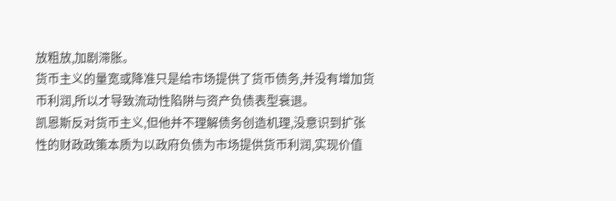放粗放,加剧滞胀。
货币主义的量宽或降准只是给市场提供了货币债务,并没有增加货币利润,所以才导致流动性陷阱与资产负债表型衰退。
凯恩斯反对货币主义,但他并不理解债务创造机理,没意识到扩张性的财政政策本质为以政府负债为市场提供货币利润,实现价值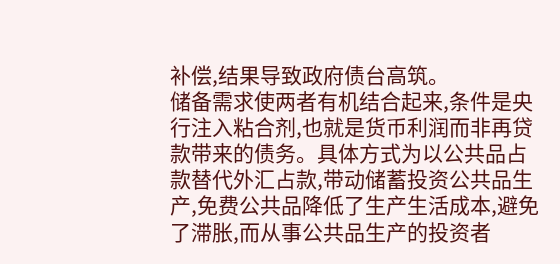补偿,结果导致政府债台高筑。
储备需求使两者有机结合起来,条件是央行注入粘合剂,也就是货币利润而非再贷款带来的债务。具体方式为以公共品占款替代外汇占款,带动储蓄投资公共品生产,免费公共品降低了生产生活成本,避免了滞胀,而从事公共品生产的投资者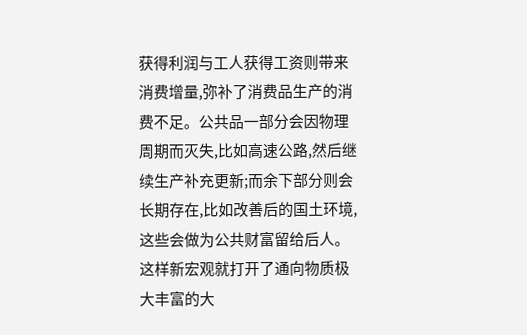获得利润与工人获得工资则带来消费增量,弥补了消费品生产的消费不足。公共品一部分会因物理周期而灭失,比如高速公路,然后继续生产补充更新;而余下部分则会长期存在,比如改善后的国土环境,这些会做为公共财富留给后人。这样新宏观就打开了通向物质极大丰富的大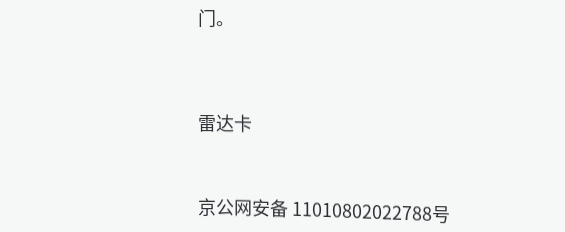门。




雷达卡



京公网安备 11010802022788号